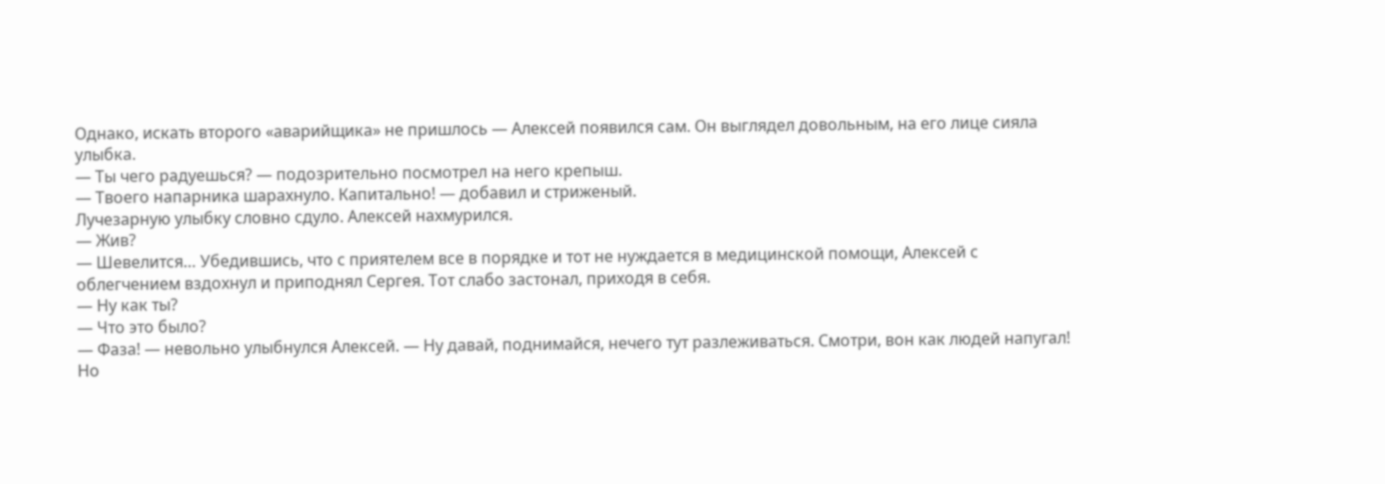Однако, искать второго «аварийщика» не пришлось — Алексей появился сам. Он выглядел довольным, на его лице сияла улыбка.
— Ты чего радуешься? — подозрительно посмотрел на него крепыш.
— Твоего напарника шарахнуло. Капитально! — добавил и стриженый.
Лучезарную улыбку словно сдуло. Алексей нахмурился.
— Жив?
— Шевелится… Убедившись, что с приятелем все в порядке и тот не нуждается в медицинской помощи, Алексей с облегчением вздохнул и приподнял Сергея. Тот слабо застонал, приходя в себя.
— Ну как ты?
— Что это было?
— Фаза! — невольно улыбнулся Алексей. — Ну давай, поднимайся, нечего тут разлеживаться. Смотри, вон как людей напугал!
Но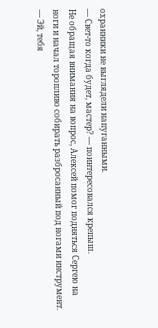охранники не выглядели напуганными.
— Свет-то когда будет, мастер? — поинтересовался крепыш.
Не обращая внимания на вопрос, Алексей помог подняться Сергею на ноги и начал торопливо собирать разбросанный под ногами инструмент.
— Эй, тебя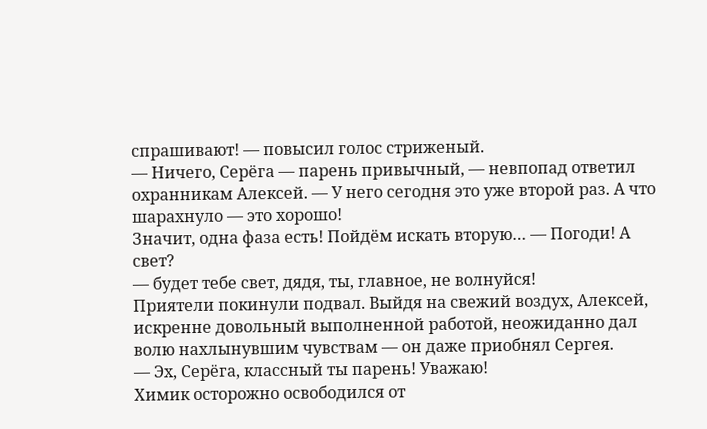спрашивают! — повысил голос стриженый.
— Ничего, Серёга — парень привычный, — невпопад ответил охранникам Алексей. — У него сегодня это уже второй раз. А что шарахнуло — это хорошо!
Значит, одна фаза есть! Пойдём искать вторую… — Погоди! А свет?
— будет тебе свет, дядя, ты, главное, не волнуйся!
Приятели покинули подвал. Выйдя на свежий воздух, Алексей, искренне довольный выполненной работой, неожиданно дал волю нахлынувшим чувствам — он даже приобнял Сергея.
— Эх, Серёга, классный ты парень! Уважаю!
Химик осторожно освободился от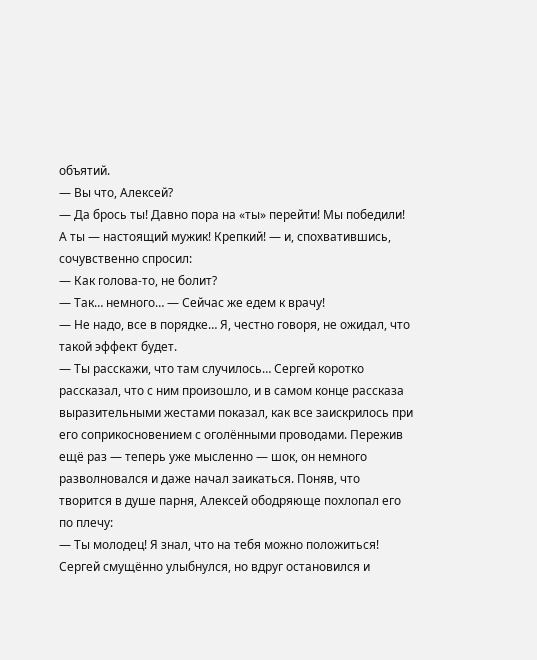объятий.
— Вы что, Алексей?
— Да брось ты! Давно пора на «ты» перейти! Мы победили! А ты — настоящий мужик! Крепкий! — и, спохватившись, сочувственно спросил:
— Как голова-то, не болит?
— Так… немного… — Сейчас же едем к врачу!
— Не надо, все в порядке… Я, честно говоря, не ожидал, что такой эффект будет.
— Ты расскажи, что там случилось… Сергей коротко рассказал, что с ним произошло, и в самом конце рассказа выразительными жестами показал, как все заискрилось при его соприкосновением с оголёнными проводами. Пережив ещё раз — теперь уже мысленно — шок, он немного разволновался и даже начал заикаться. Поняв, что творится в душе парня, Алексей ободряюще похлопал его по плечу:
— Ты молодец! Я знал, что на тебя можно положиться!
Сергей смущённо улыбнулся, но вдруг остановился и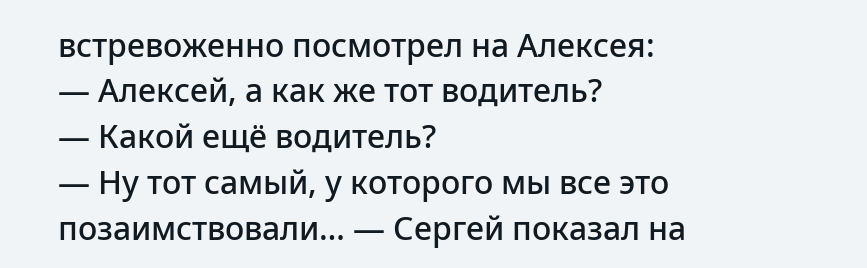встревоженно посмотрел на Алексея:
— Алексей, а как же тот водитель?
— Какой ещё водитель?
— Ну тот самый, у которого мы все это позаимствовали… — Сергей показал на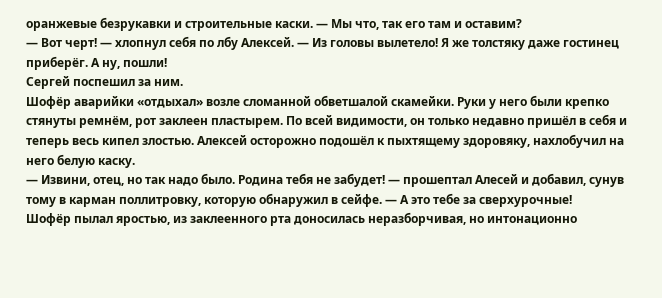оранжевые безрукавки и строительные каски. — Мы что, так его там и оставим?
— Вот черт! — хлопнул себя по лбу Алексей. — Из головы вылетело! Я же толстяку даже гостинец приберёг. А ну, пошли!
Сергей поспешил за ним.
Шофёр аварийки «отдыхал» возле сломанной обветшалой скамейки. Руки у него были крепко стянуты ремнём, рот заклеен пластырем. По всей видимости, он только недавно пришёл в себя и теперь весь кипел злостью. Алексей осторожно подошёл к пыхтящему здоровяку, нахлобучил на него белую каску.
— Извини, отец, но так надо было. Родина тебя не забудет! — прошептал Алесей и добавил, сунув тому в карман поллитровку, которую обнаружил в сейфе. — А это тебе за сверхурочные!
Шофёр пылал яростью, из заклеенного рта доносилась неразборчивая, но интонационно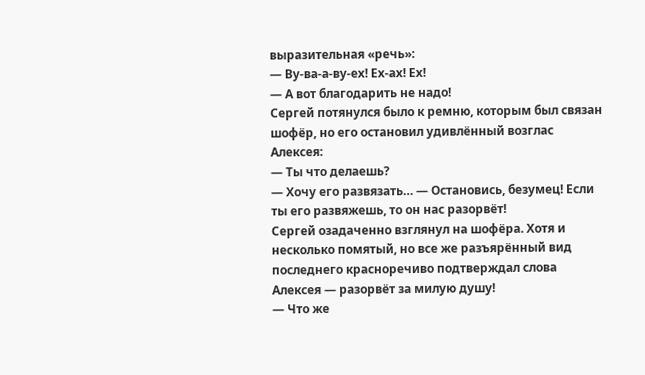выразительная «речь»:
— Ву-ва-а-ву-ех! Ех-ах! Ех!
— А вот благодарить не надо!
Сергей потянулся было к ремню, которым был связан шофёр, но его остановил удивлённый возглас Алексея:
— Ты что делаешь?
— Хочу его развязать… — Остановись, безумец! Если ты его развяжешь, то он нас разорвёт!
Сергей озадаченно взглянул на шофёра. Хотя и несколько помятый, но все же разъярённый вид последнего красноречиво подтверждал слова Алексея — разорвёт за милую душу!
— Что же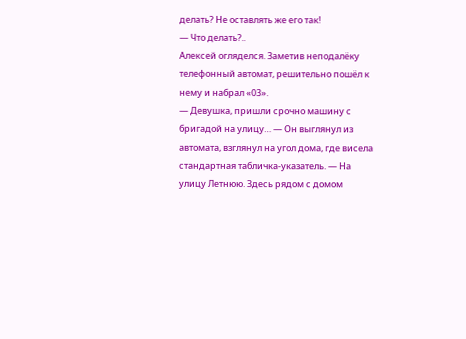делать? Не оставлять же его так!
— Что делать?..
Алексей огляделся. Заметив неподалёку телефонный автомат, решительно пошёл к нему и набрал «03».
— Девушка, пришли срочно машину с бригадой на улицу… — Он выглянул из автомата, взглянул на угол дома, где висела стандартная табличка-указатель. — На улицу Летнюю. Здесь рядом с домом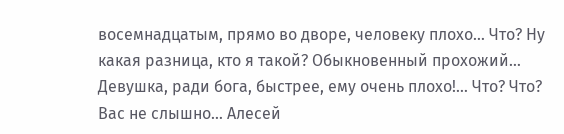восемнадцатым, прямо во дворе, человеку плохо… Что? Ну какая разница, кто я такой? Обыкновенный прохожий… Девушка, ради бога, быстрее, ему очень плохо!… Что? Что? Вас не слышно… Алесей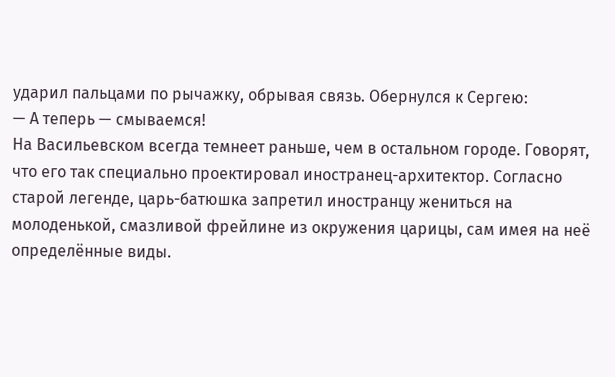ударил пальцами по рычажку, обрывая связь. Обернулся к Сергею:
— А теперь — смываемся!
На Васильевском всегда темнеет раньше, чем в остальном городе. Говорят, что его так специально проектировал иностранец-архитектор. Согласно старой легенде, царь-батюшка запретил иностранцу жениться на молоденькой, смазливой фрейлине из окружения царицы, сам имея на неё определённые виды.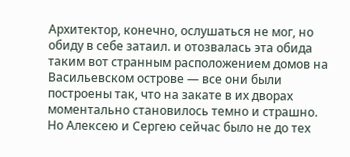Архитектор, конечно, ослушаться не мог, но обиду в себе затаил. и отозвалась эта обида таким вот странным расположением домов на Васильевском острове — все они были построены так, что на закате в их дворах моментально становилось темно и страшно.
Но Алексею и Сергею сейчас было не до тех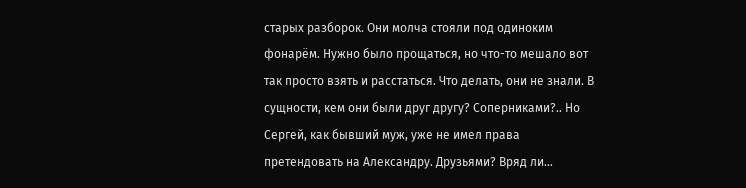старых разборок. Они молча стояли под одиноким фонарём. Нужно было прощаться, но что-то мешало вот так просто взять и расстаться. Что делать, они не знали. В сущности, кем они были друг другу? Соперниками?.. Но Сергей, как бывший муж, уже не имел права претендовать на Александру. Друзьями? Вряд ли…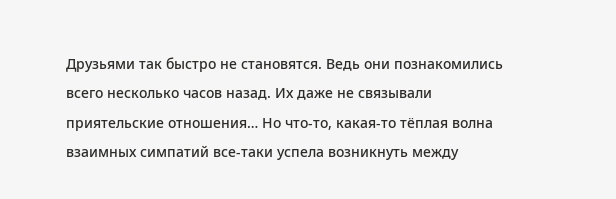Друзьями так быстро не становятся. Ведь они познакомились всего несколько часов назад. Их даже не связывали приятельские отношения… Но что-то, какая-то тёплая волна взаимных симпатий все-таки успела возникнуть между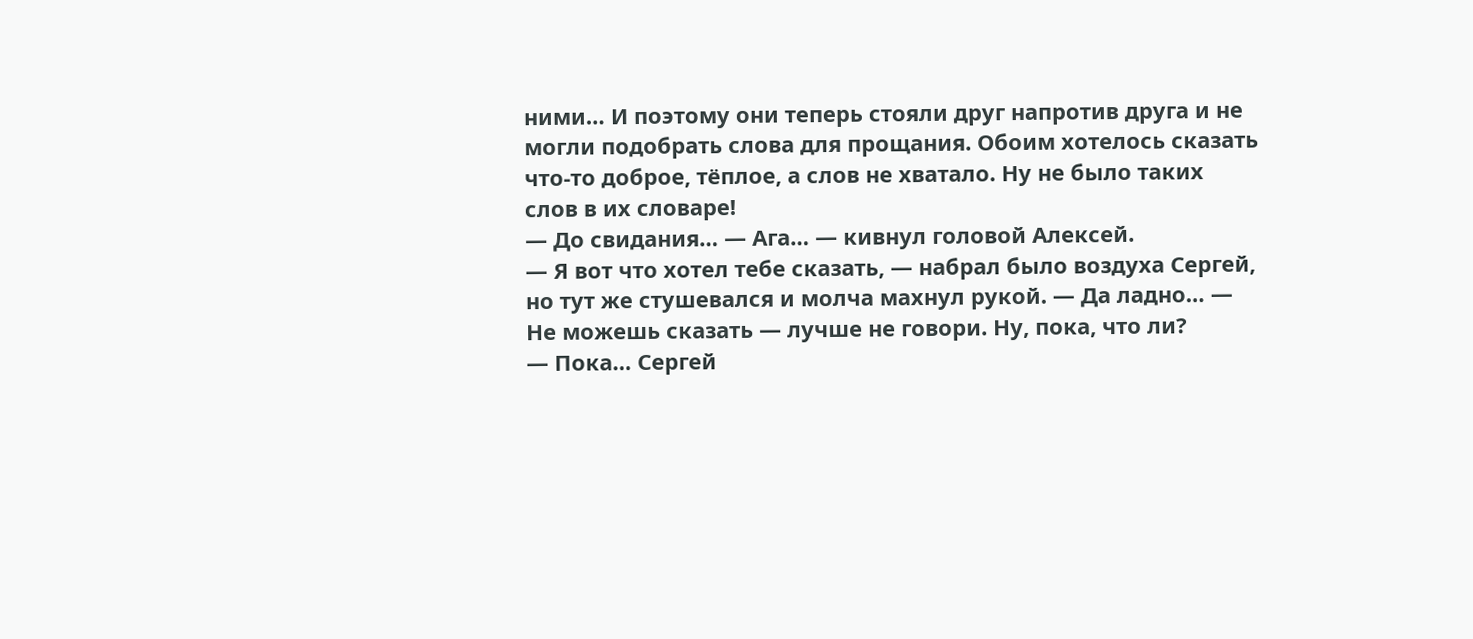ними… И поэтому они теперь стояли друг напротив друга и не могли подобрать слова для прощания. Обоим хотелось сказать что-то доброе, тёплое, а слов не хватало. Ну не было таких слов в их словаре!
— До свидания… — Ага… — кивнул головой Алексей.
— Я вот что хотел тебе сказать, — набрал было воздуха Сергей, но тут же стушевался и молча махнул рукой. — Да ладно… — Не можешь сказать — лучше не говори. Ну, пока, что ли?
— Пока… Сергей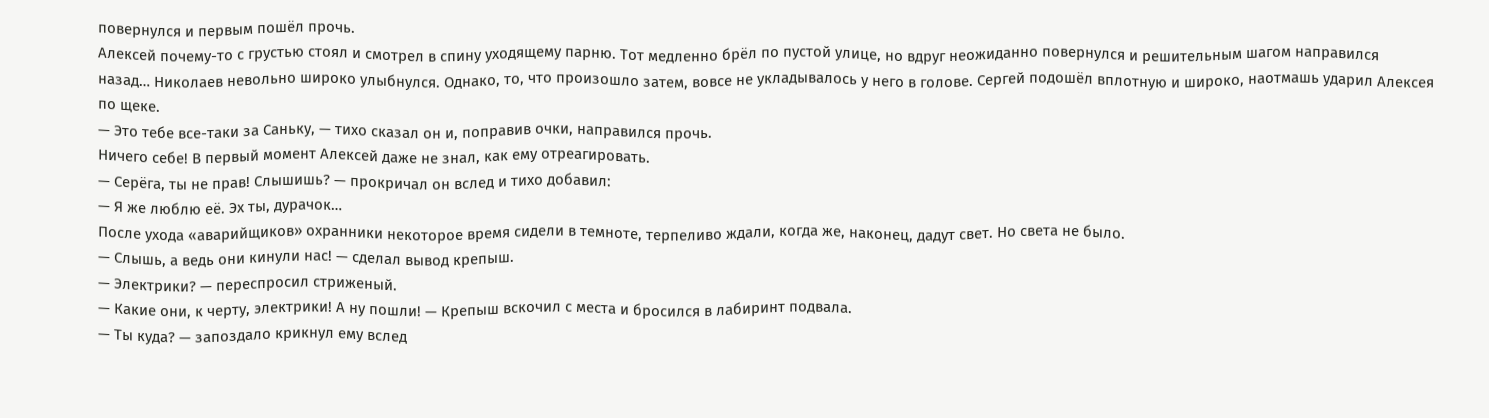повернулся и первым пошёл прочь.
Алексей почему-то с грустью стоял и смотрел в спину уходящему парню. Тот медленно брёл по пустой улице, но вдруг неожиданно повернулся и решительным шагом направился назад… Николаев невольно широко улыбнулся. Однако, то, что произошло затем, вовсе не укладывалось у него в голове. Сергей подошёл вплотную и широко, наотмашь ударил Алексея по щеке.
— Это тебе все-таки за Саньку, — тихо сказал он и, поправив очки, направился прочь.
Ничего себе! В первый момент Алексей даже не знал, как ему отреагировать.
— Серёга, ты не прав! Слышишь? — прокричал он вслед и тихо добавил:
— Я же люблю её. Эх ты, дурачок…
После ухода «аварийщиков» охранники некоторое время сидели в темноте, терпеливо ждали, когда же, наконец, дадут свет. Но света не было.
— Слышь, а ведь они кинули нас! — сделал вывод крепыш.
— Электрики? — переспросил стриженый.
— Какие они, к черту, электрики! А ну пошли! — Крепыш вскочил с места и бросился в лабиринт подвала.
— Ты куда? — запоздало крикнул ему вслед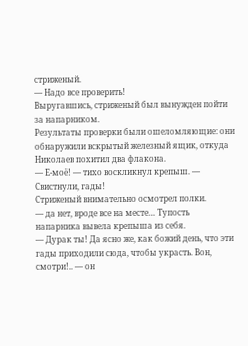стриженый.
— Надо все проверить!
Выругавшись, стриженый был вынужден пойти за напарником.
Результаты проверки были ошеломляющие: они обнаружили вскрытый железный ящик, откуда Николаев похитил два флакона.
— Е-моё! — тихо воскликнул крепыш. — Свистнули, гады!
Стриженый внимательно осмотрел полки.
— да нет, вроде все на месте… Тупость напарника вывела крепыша из себя.
— Дурак ты! Да ясно же, как божий день, что эти гады приходили сюда, чтобы украсть. Вон, смотри!.. — он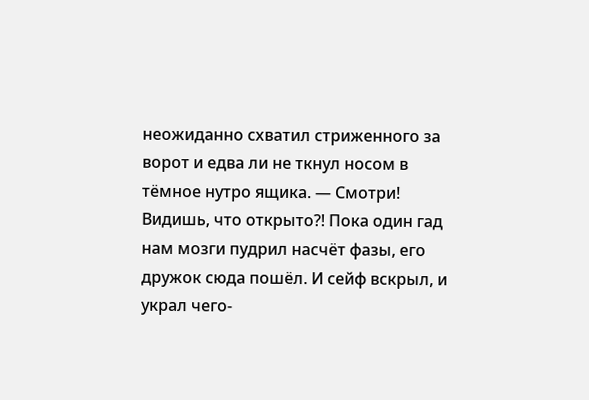неожиданно схватил стриженного за ворот и едва ли не ткнул носом в тёмное нутро ящика. — Смотри! Видишь, что открыто?! Пока один гад нам мозги пудрил насчёт фазы, его дружок сюда пошёл. И сейф вскрыл, и украл чего-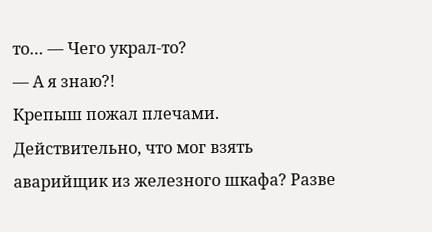то… — Чего украл-то?
— А я знаю?!
Крепыш пожал плечами. Действительно, что мог взять аварийщик из железного шкафа? Разве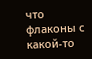что флаконы с какой-то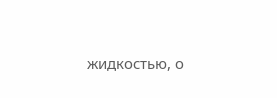жидкостью, о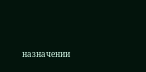назначении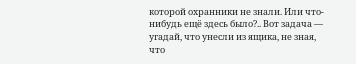которой охранники не знали. Или что-нибудь ещё здесь было?.. Вот задача — угадай, что унесли из ящика, не зная, что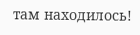там находилось!